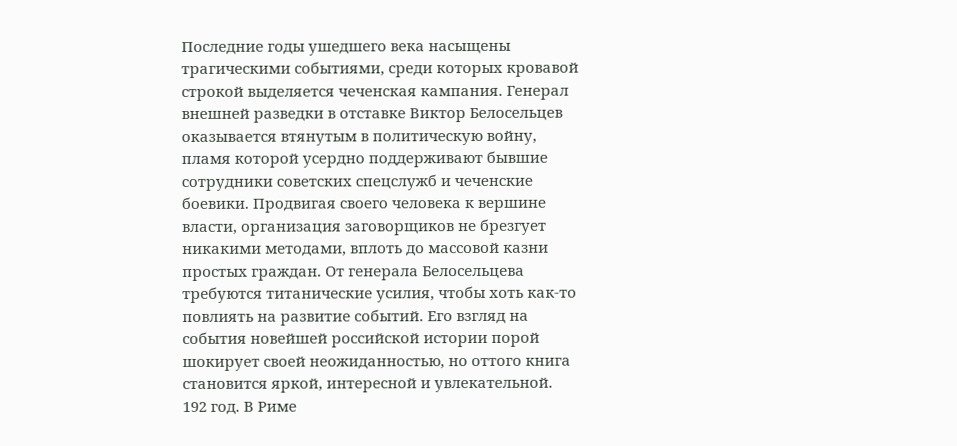Последние годы ушедшего века насыщены трагическими событиями, среди которых кровавой строкой выделяется чеченская кампания. Генерал внешней разведки в отставке Виктор Белосельцев оказывается втянутым в политическую войну, пламя которой усердно поддерживают бывшие сотрудники советских спецслужб и чеченские боевики. Продвигая своего человека к вершине власти, организация заговорщиков не брезгует никакими методами, вплоть до массовой казни простых граждан. От генерала Белосельцева требуются титанические усилия, чтобы хоть как-то повлиять на развитие событий. Его взгляд на события новейшей российской истории порой шокирует своей неожиданностью, но оттого книга становится яркой, интересной и увлекательной.
192 год. В Риме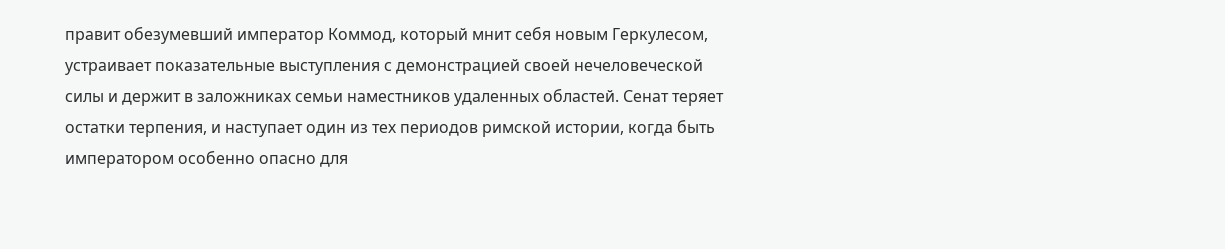правит обезумевший император Коммод, который мнит себя новым Геркулесом, устраивает показательные выступления с демонстрацией своей нечеловеческой силы и держит в заложниках семьи наместников удаленных областей. Сенат теряет остатки терпения, и наступает один из тех периодов римской истории, когда быть императором особенно опасно для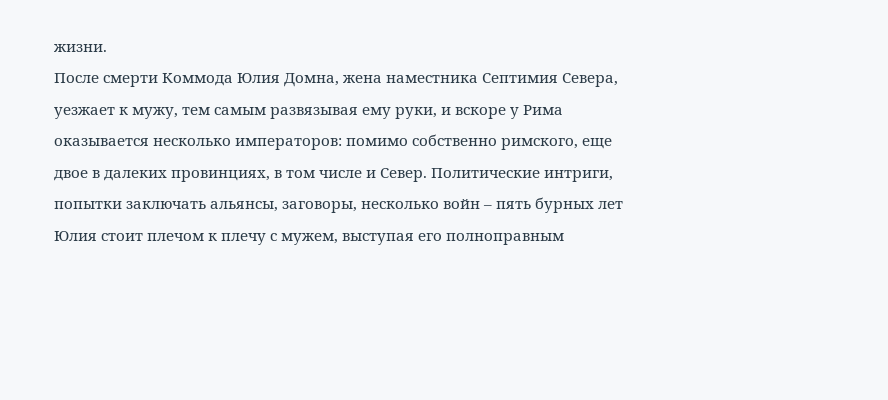жизни.
После смерти Коммода Юлия Домна, жена наместника Септимия Севера, уезжает к мужу, тем самым развязывая ему руки, и вскоре у Рима оказывается несколько императоров: помимо собственно римского, еще двое в далеких провинциях, в том числе и Север. Политические интриги, попытки заключать альянсы, заговоры, несколько войн – пять бурных лет Юлия стоит плечом к плечу с мужем, выступая его полноправным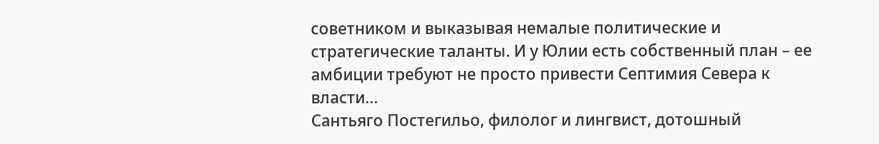советником и выказывая немалые политические и стратегические таланты. И у Юлии есть собственный план – ее амбиции требуют не просто привести Септимия Севера к власти…
Сантьяго Постегильо, филолог и лингвист, дотошный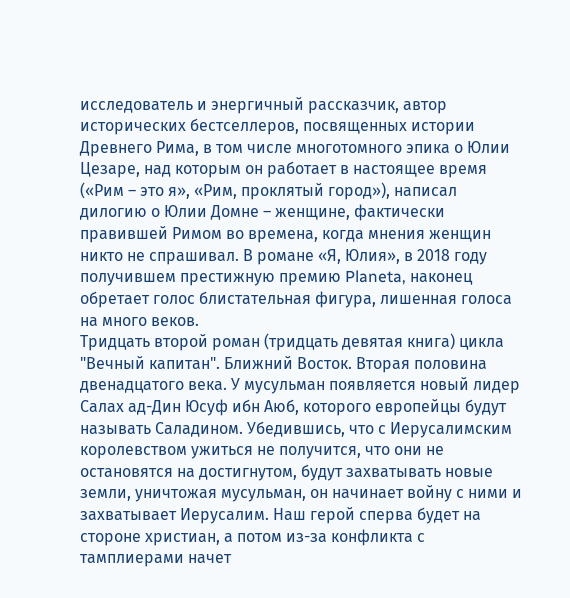исследователь и энергичный рассказчик, автор исторических бестселлеров, посвященных истории Древнего Рима, в том числе многотомного эпика о Юлии Цезаре, над которым он работает в настоящее время («Рим – это я», «Рим, проклятый город»), написал дилогию о Юлии Домне – женщине, фактически правившей Римом во времена, когда мнения женщин никто не спрашивал. В романе «Я, Юлия», в 2018 году получившем престижную премию Planeta, наконец обретает голос блистательная фигура, лишенная голоса на много веков.
Тридцать второй роман (тридцать девятая книга) цикла "Вечный капитан". Ближний Восток. Вторая половина двенадцатого века. У мусульман появляется новый лидер Салах ад-Дин Юсуф ибн Аюб, которого европейцы будут называть Саладином. Убедившись, что с Иерусалимским королевством ужиться не получится, что они не остановятся на достигнутом, будут захватывать новые земли, уничтожая мусульман, он начинает войну с ними и захватывает Иерусалим. Наш герой сперва будет на стороне христиан, а потом из-за конфликта с тамплиерами начет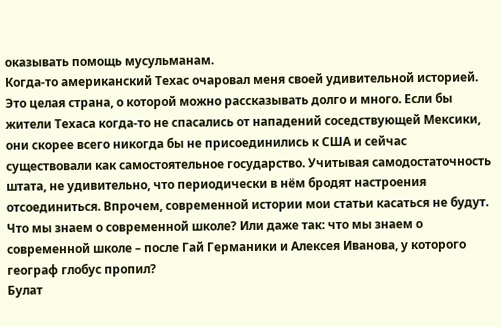оказывать помощь мусульманам.
Когда-то американский Техас очаровал меня своей удивительной историей. Это целая страна, о которой можно рассказывать долго и много. Если бы жители Техаса когда-то не спасались от нападений соседствующей Мексики, они скорее всего никогда бы не присоединились к США и сейчас существовали как самостоятельное государство. Учитывая самодостаточность штата, не удивительно, что периодически в нём бродят настроения отсоединиться. Впрочем, современной истории мои статьи касаться не будут.
Что мы знаем о современной школе? Или даже так: что мы знаем о современной школе – после Гай Германики и Алексея Иванова, у которого географ глобус пропил?
Булат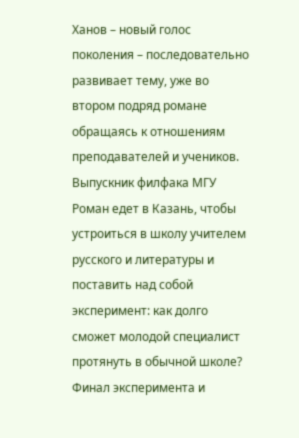Ханов – новый голос поколения – последовательно развивает тему, уже во втором подряд романе обращаясь к отношениям преподавателей и учеников. Выпускник филфака МГУ Роман едет в Казань, чтобы устроиться в школу учителем русского и литературы и поставить над собой эксперимент: как долго сможет молодой специалист протянуть в обычной школе?
Финал эксперимента и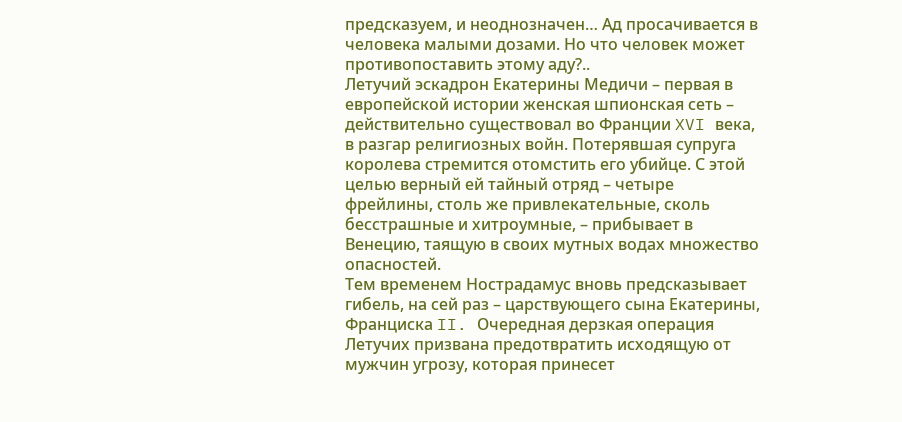предсказуем, и неоднозначен… Ад просачивается в человека малыми дозами. Но что человек может противопоставить этому аду?..
Летучий эскадрон Екатерины Медичи – первая в европейской истории женская шпионская сеть – действительно существовал во Франции XVI века, в разгар религиозных войн. Потерявшая супруга королева стремится отомстить его убийце. С этой целью верный ей тайный отряд – четыре фрейлины, столь же привлекательные, сколь бесстрашные и хитроумные, – прибывает в Венецию, таящую в своих мутных водах множество опасностей.
Тем временем Нострадамус вновь предсказывает гибель, на сей раз – царствующего сына Екатерины, Франциска II. Очередная дерзкая операция Летучих призвана предотвратить исходящую от мужчин угрозу, которая принесет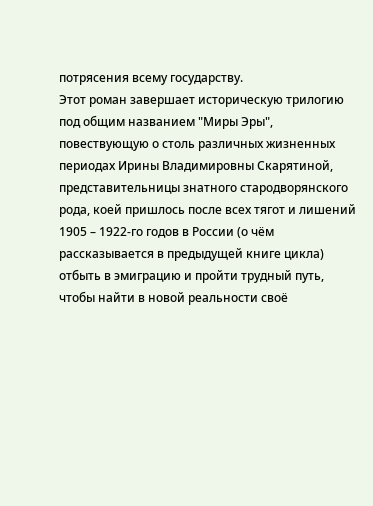потрясения всему государству.
Этот роман завершает историческую трилогию под общим названием "Миры Эры", повествующую о столь различных жизненных периодах Ирины Владимировны Скарятиной, представительницы знатного стародворянского рода, коей пришлось после всех тягот и лишений 1905 – 1922-го годов в России (о чём рассказывается в предыдущей книге цикла) отбыть в эмиграцию и пройти трудный путь, чтобы найти в новой реальности своё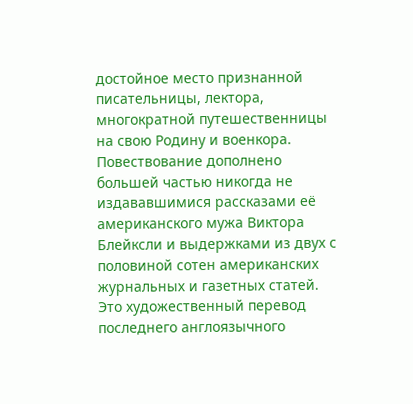достойное место признанной писательницы, лектора, многократной путешественницы на свою Родину и военкора. Повествование дополнено большей частью никогда не издававшимися рассказами её американского мужа Виктора Блейксли и выдержками из двух с половиной сотен американских журнальных и газетных статей.
Это художественный перевод последнего англоязычного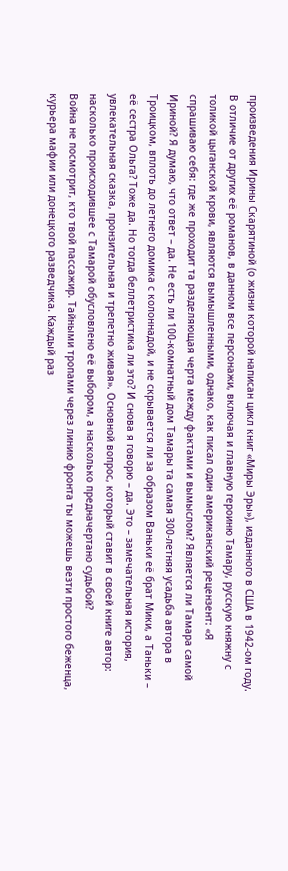произведения Ирины Скарятиной (о жизни которой написан цикл книг «Миры Эры»), изданного в США в 1942-ом году. В отличие от других её романов, в данном все персонажи, включая и главную героиню Тамару, русскую княжну с толикой цыганской крови, являются вымышленными, однако, как писал один американский рецензент: «Я спрашиваю себя: где же проходит та разделяющая черта между фактами и вымыслом? Является ли Тамара самой Ириной? Я думаю, что ответ – да. Не есть ли 100-комнатный дом Тамары та самая 300-летняя усадьба автора в Троицком, вплоть до летнего домика с колоннадой, и не скрывается ли за образом Ваньки её брат Мики, а Таньки – её сестра Ольга? Тоже да. Но тогда беллетристика ли это? И снова я говорю – да. Это – замечательная история, увлекательная сказка, пронзительная и трепетно живая». Основной вопрос, который ставит в своей книге автор: насколько происходившее с Тамарой обусловлено её выбором, а насколько предначертано судьбой?
Война не посмотрит, кто твой пассажир. Тайными тропами через линию фронта ты можешь везти простого беженца, курьера мафии или донецкого разведчика. Каждый раз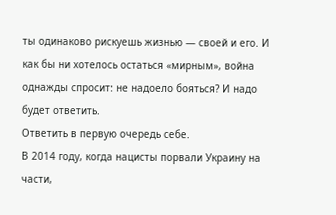ты одинаково рискуешь жизнью — своей и его. И как бы ни хотелось остаться «мирным», война однажды спросит: не надоело бояться? И надо будет ответить.
Ответить в первую очередь себе.
В 2014 году, когда нацисты порвали Украину на части,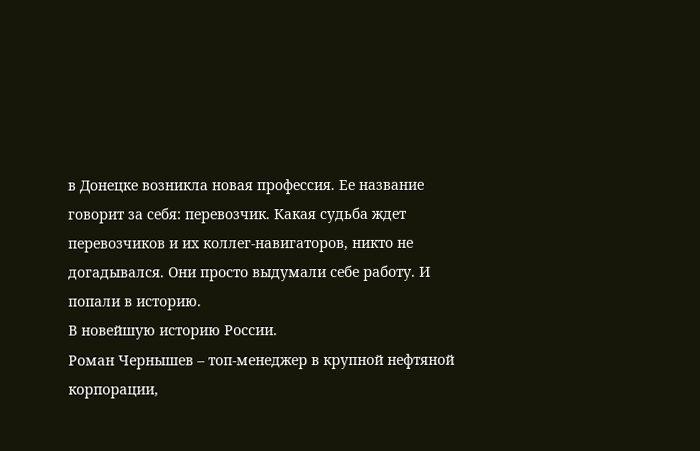в Донецке возникла новая профессия. Ее название говорит за себя: перевозчик. Какая судьба ждет перевозчиков и их коллег-навигаторов, никто не догадывался. Они просто выдумали себе работу. И попали в историю.
В новейшую историю России.
Роман Чернышев – топ-менеджер в крупной нефтяной корпорации,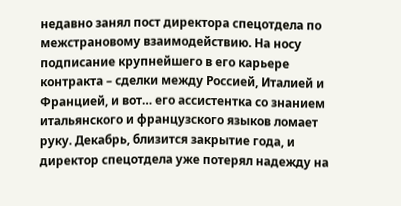недавно занял пост директора спецотдела по межстрановому взаимодействию. На носу подписание крупнейшего в его карьере контракта – сделки между Россией, Италией и Францией, и вот… его ассистентка со знанием итальянского и французского языков ломает руку. Декабрь, близится закрытие года, и директор спецотдела уже потерял надежду на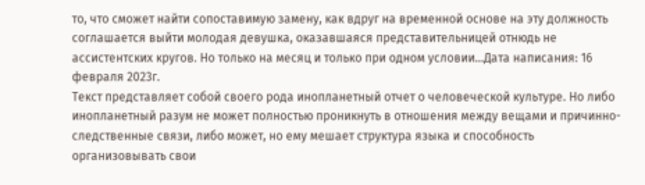то, что сможет найти сопоставимую замену, как вдруг на временной основе на эту должность соглашается выйти молодая девушка, оказавшаяся представительницей отнюдь не ассистентских кругов. Но только на месяц и только при одном условии…Дата написания: 16 февраля 2023г.
Текст представляет собой своего рода инопланетный отчет о человеческой культуре. Но либо инопланетный разум не может полностью проникнуть в отношения между вещами и причинно-следственные связи, либо может, но ему мешает структура языка и способность организовывать свои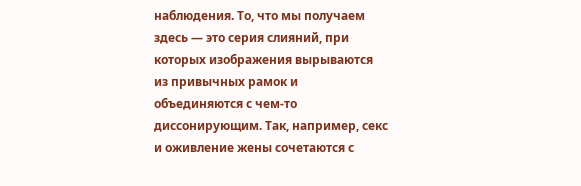наблюдения. То, что мы получаем здесь — это серия слияний, при которых изображения вырываются из привычных рамок и объединяются с чем-то диссонирующим. Так, например, секс и оживление жены сочетаются с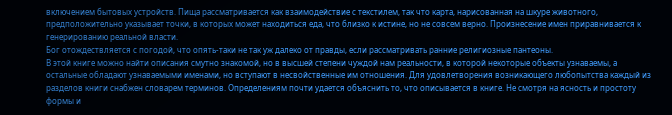включением бытовых устройств. Пища рассматривается как взаимодействие с текстилем, так что карта, нарисованная на шкуре животного, предположительно указывает точки, в которых может находиться еда, что близко к истине, но не совсем верно. Произнесение имен приравнивается к генерированию реальной власти.
Бог отождествляется с погодой, что опять-таки не так уж далеко от правды, если рассматривать ранние религиозные пантеоны.
В этой книге можно найти описания смутно знакомой, но в высшей степени чуждой нам реальности, в которой некоторые объекты узнаваемы, а остальные обладают узнаваемыми именами, но вступают в несвойственные им отношения. Для удовлетворения возникающего любопытства каждый из разделов книги снабжен словарем терминов. Определениям почти удается объяснить то, что описывается в книге. Не смотря на ясность и простоту формы и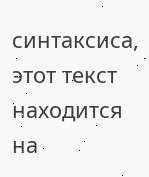синтаксиса, этот текст находится на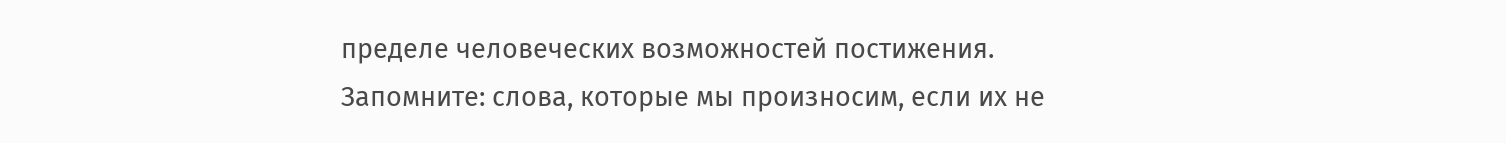пределе человеческих возможностей постижения.
Запомните: слова, которые мы произносим, если их не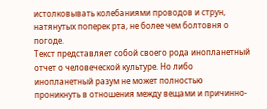истолковывать колебаниями проводов и струн, натянутых поперек рта, не более чем болтовня о погоде.
Текст представляет собой своего рода инопланетный отчет о человеческой культуре. Но либо инопланетный разум не может полностью проникнуть в отношения между вещами и причинно-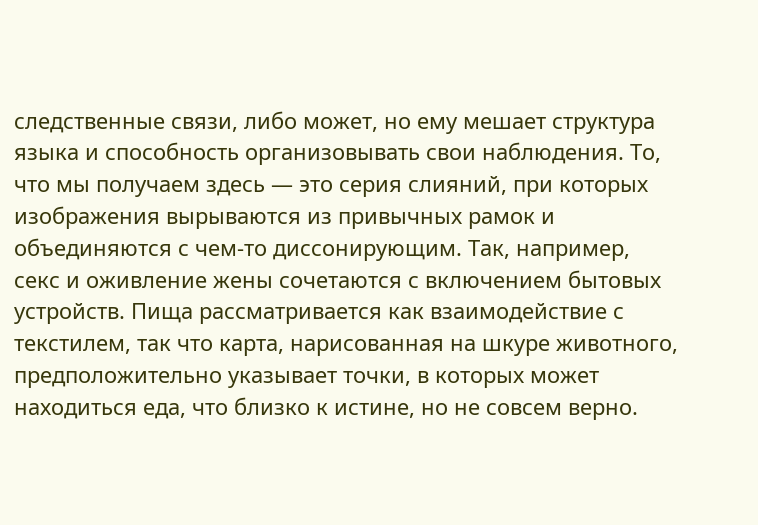следственные связи, либо может, но ему мешает структура языка и способность организовывать свои наблюдения. То, что мы получаем здесь — это серия слияний, при которых изображения вырываются из привычных рамок и объединяются с чем-то диссонирующим. Так, например, секс и оживление жены сочетаются с включением бытовых устройств. Пища рассматривается как взаимодействие с текстилем, так что карта, нарисованная на шкуре животного, предположительно указывает точки, в которых может находиться еда, что близко к истине, но не совсем верно.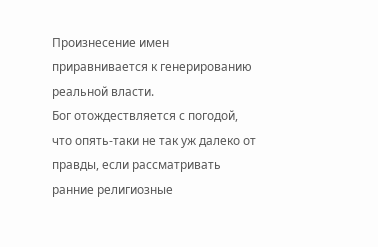Произнесение имен приравнивается к генерированию реальной власти.
Бог отождествляется с погодой, что опять-таки не так уж далеко от правды, если рассматривать ранние религиозные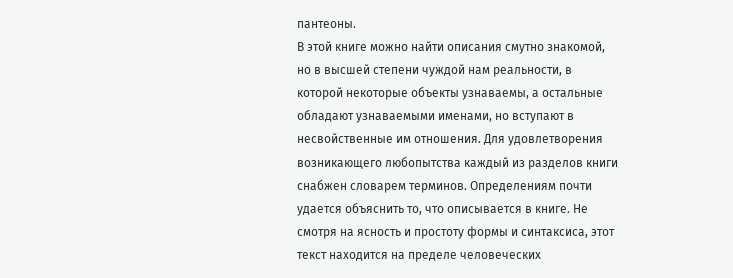пантеоны.
В этой книге можно найти описания смутно знакомой, но в высшей степени чуждой нам реальности, в которой некоторые объекты узнаваемы, а остальные обладают узнаваемыми именами, но вступают в несвойственные им отношения. Для удовлетворения возникающего любопытства каждый из разделов книги снабжен словарем терминов. Определениям почти удается объяснить то, что описывается в книге. Не смотря на ясность и простоту формы и синтаксиса, этот текст находится на пределе человеческих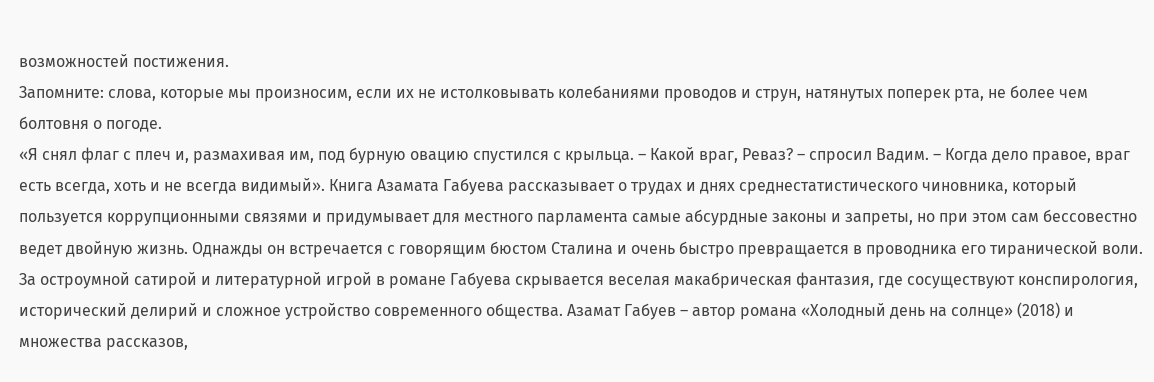возможностей постижения.
Запомните: слова, которые мы произносим, если их не истолковывать колебаниями проводов и струн, натянутых поперек рта, не более чем болтовня о погоде.
«Я снял флаг с плеч и, размахивая им, под бурную овацию спустился с крыльца. – Какой враг, Реваз? – спросил Вадим. – Когда дело правое, враг есть всегда, хоть и не всегда видимый». Книга Азамата Габуева рассказывает о трудах и днях среднестатистического чиновника, который пользуется коррупционными связями и придумывает для местного парламента самые абсурдные законы и запреты, но при этом сам бессовестно ведет двойную жизнь. Однажды он встречается с говорящим бюстом Сталина и очень быстро превращается в проводника его тиранической воли. За остроумной сатирой и литературной игрой в романе Габуева скрывается веселая макабрическая фантазия, где сосуществуют конспирология, исторический делирий и сложное устройство современного общества. Азамат Габуев – автор романа «Холодный день на солнце» (2018) и множества рассказов,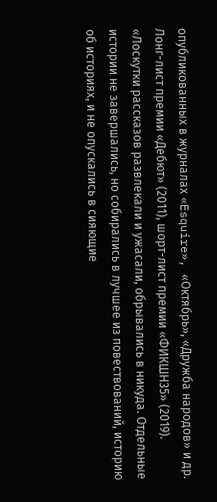опубликованных в журналах «Esquire», «Октябрь», «Дружба народов» и др. Лонг-лист премии «Дебют» (2011), шорт-лист премии «ФИКШН35» (2019).
«Лоскутки рассказов развлекали и ужасали, обрывались в никуда. Отдельные истории не завершались, но собирались в лучшее из повествований, историю об историях, и не опускались в сияющие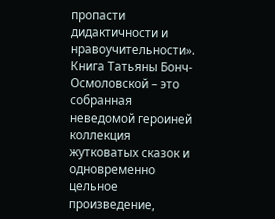пропасти дидактичности и нравоучительности». Книга Татьяны Бонч-Осмоловской – это собранная неведомой героиней коллекция жутковатых сказок и одновременно цельное произведение,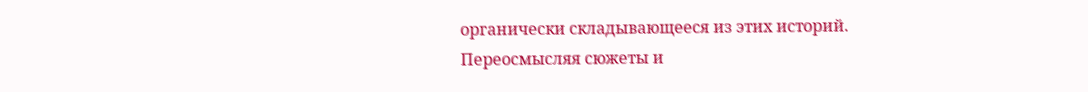органически складывающееся из этих историй. Переосмысляя сюжеты и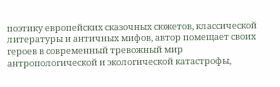поэтику европейских сказочных сюжетов, классической литературы и античных мифов, автор помещает своих героев в современный тревожный мир антропологической и экологической катастрофы,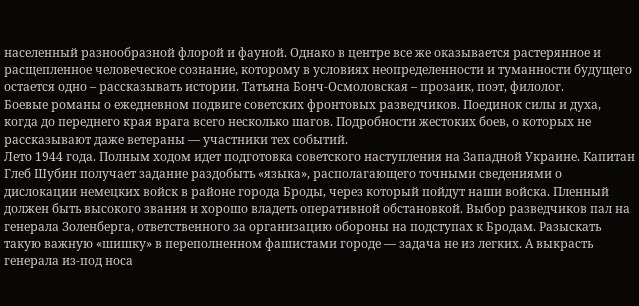населенный разнообразной флорой и фауной. Однако в центре все же оказывается растерянное и расщепленное человеческое сознание, которому в условиях неопределенности и туманности будущего остается одно – рассказывать истории. Татьяна Бонч-Осмоловская – прозаик, поэт, филолог.
Боевые романы о ежедневном подвиге советских фронтовых разведчиков. Поединок силы и духа, когда до переднего края врага всего несколько шагов. Подробности жестоких боев, о которых не рассказывают даже ветераны — участники тех событий.
Лето 1944 года. Полным ходом идет подготовка советского наступления на Западной Украине. Капитан Глеб Шубин получает задание раздобыть «языка», располагающего точными сведениями о дислокации немецких войск в районе города Броды, через который пойдут наши войска. Пленный должен быть высокого звания и хорошо владеть оперативной обстановкой. Выбор разведчиков пал на генерала Золенберга, ответственного за организацию обороны на подступах к Бродам. Разыскать такую важную «шишку» в переполненном фашистами городе — задача не из легких. А выкрасть генерала из-под носа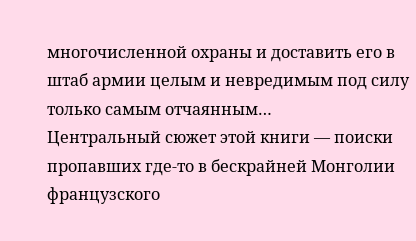многочисленной охраны и доставить его в штаб армии целым и невредимым под силу только самым отчаянным…
Центральный сюжет этой книги — поиски пропавших где-то в бескрайней Монголии французского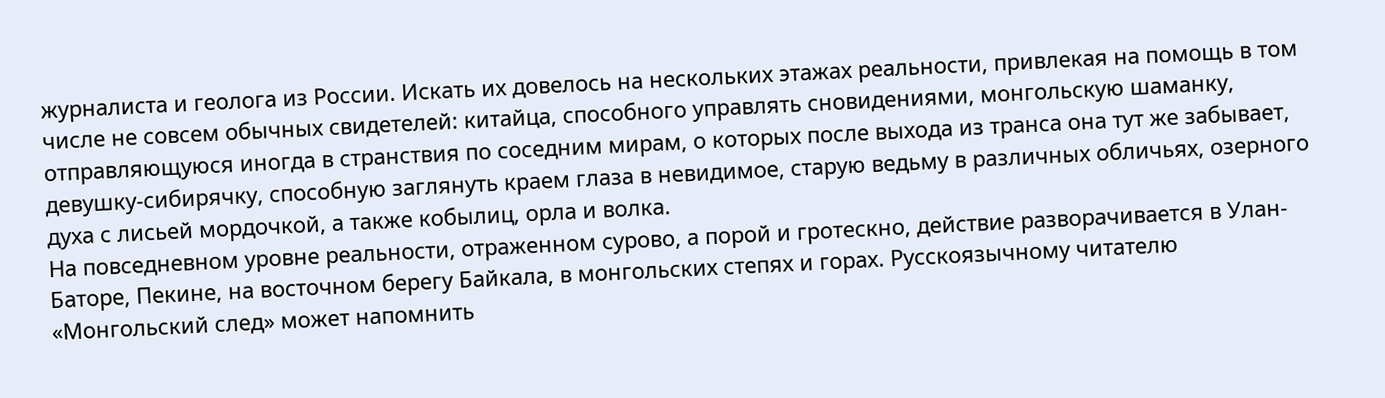журналиста и геолога из России. Искать их довелось на нескольких этажах реальности, привлекая на помощь в том числе не совсем обычных свидетелей: китайца, способного управлять сновидениями, монгольскую шаманку, отправляющуюся иногда в странствия по соседним мирам, о которых после выхода из транса она тут же забывает, девушку-сибирячку, способную заглянуть краем глаза в невидимое, старую ведьму в различных обличьях, озерного духа с лисьей мордочкой, а также кобылиц, орла и волка.
На повседневном уровне реальности, отраженном сурово, а порой и гротескно, действие разворачивается в Улан-Баторе, Пекине, на восточном берегу Байкала, в монгольских степях и горах. Русскоязычному читателю «Монгольский след» может напомнить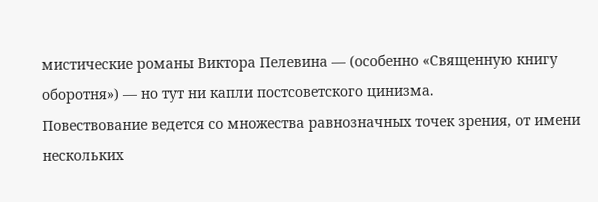мистические романы Виктора Пелевина — (особенно «Священную книгу оборотня») — но тут ни капли постсоветского цинизма.
Повествование ведется со множества равнозначных точек зрения, от имени нескольких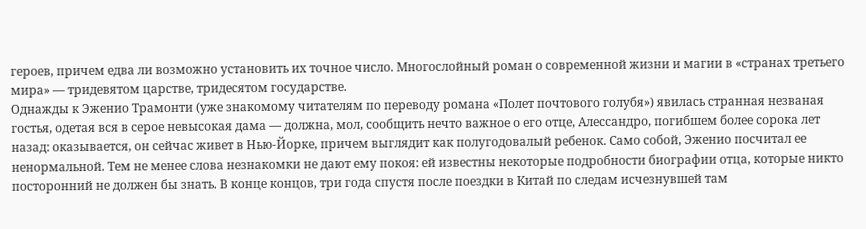героев, причем едва ли возможно установить их точное число. Многослойный роман о современной жизни и магии в «странах третьего мира» — тридевятом царстве, тридесятом государстве.
Однажды к Эженио Трамонти (уже знакомому читателям по переводу романа «Полет почтового голубя») явилась странная незваная гостья, одетая вся в серое невысокая дама — должна, мол, сообщить нечто важное о его отце, Алессандро, погибшем более сорока лет назад: оказывается, он сейчас живет в Нью-Йорке, причем выглядит как полугодовалый ребенок. Само собой, Эженио посчитал ее ненормальной. Тем не менее слова незнакомки не дают ему покоя: ей известны некоторые подробности биографии отца, которые никто посторонний не должен бы знать. В конце концов, три года спустя после поездки в Китай по следам исчезнувшей там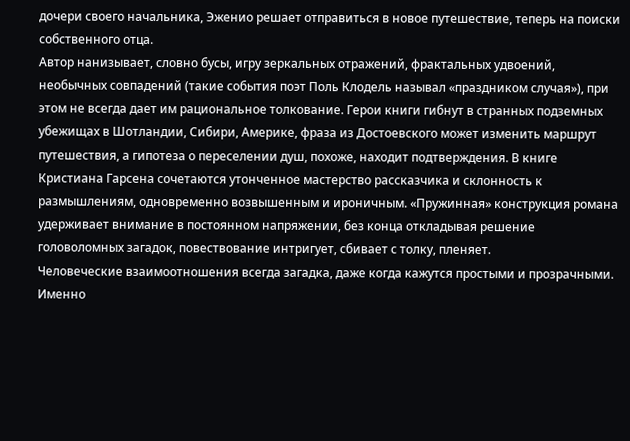дочери своего начальника, Эженио решает отправиться в новое путешествие, теперь на поиски собственного отца.
Автор нанизывает, словно бусы, игру зеркальных отражений, фрактальных удвоений, необычных совпадений (такие события поэт Поль Клодель называл «праздником случая»), при этом не всегда дает им рациональное толкование. Герои книги гибнут в странных подземных убежищах в Шотландии, Сибири, Америке, фраза из Достоевского может изменить маршрут путешествия, а гипотеза о переселении душ, похоже, находит подтверждения. В книге Кристиана Гарсена сочетаются утонченное мастерство рассказчика и склонность к размышлениям, одновременно возвышенным и ироничным. «Пружинная» конструкция романа удерживает внимание в постоянном напряжении, без конца откладывая решение головоломных загадок, повествование интригует, сбивает с толку, пленяет.
Человеческие взаимоотношения всегда загадка, даже когда кажутся простыми и прозрачными. Именно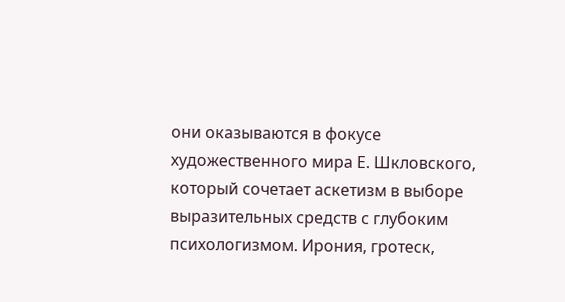они оказываются в фокусе художественного мира Е. Шкловского, который сочетает аскетизм в выборе выразительных средств с глубоким психологизмом. Ирония, гротеск,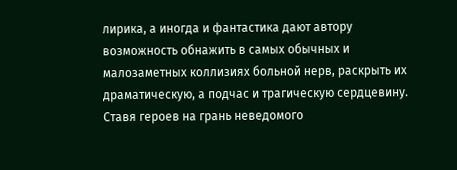лирика, а иногда и фантастика дают автору возможность обнажить в самых обычных и малозаметных коллизиях больной нерв, раскрыть их драматическую, а подчас и трагическую сердцевину. Ставя героев на грань неведомого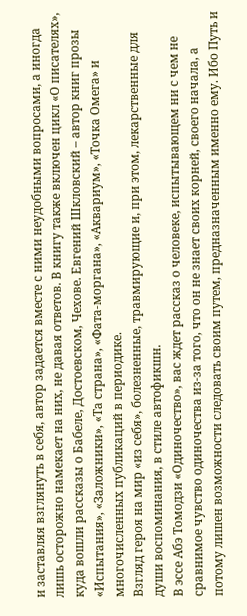и заставляя взглянуть в себя, автор задается вместе с ними неудобными вопросами, а иногда лишь осторожно намекает на них, не давая ответов. В книгу также включен цикл «О писателях», куда вошли рассказы о Бабеле, Достоевском, Чехове. Евгений Шкловский – автор книг прозы «Испытания», «Заложники», «Та страна», «Фата-моргана», «Аквариум», «Точка Омега» и многочисленных публикаций в периодике.
Взгляд героя на мир «из себя», болезненные, травмирующие и, при этом, лекарственные для души воспоминания, в стиле автофикшн.
В эссе Абэ Томодзи «Одиночество», вас ждет рассказ о человеке, испытывающем ни с чем не сравнимое чувство одиночества из-за того, что он не знает своих корней, своего начала, а потому лишен возможности следовать своим путем, предназначенным именно ему. Ибо Путь и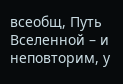всеобщ, Путь Вселенной – и неповторим, у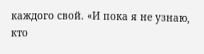каждого свой. «И пока я не узнаю, кто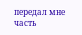передал мне часть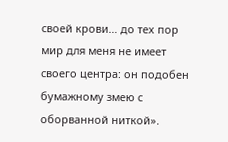своей крови… до тех пор мир для меня не имеет своего центра: он подобен бумажному змею с оборванной ниткой».